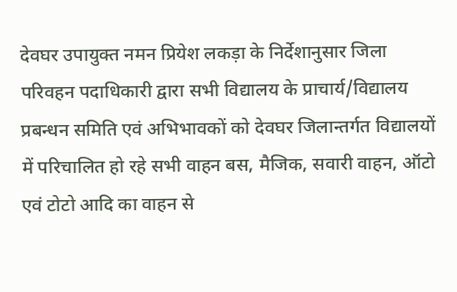देवघर उपायुक्त नमन प्रियेश लकड़ा के निर्देशानुसार जिला परिवहन पदाधिकारी द्वारा सभी विद्यालय के प्राचार्य/विद्यालय प्रबन्धन समिति एवं अभिभावकों को देवघर जिलान्तर्गत विद्यालयों में परिचालित हो रहे सभी वाहन बस, मैजिक, सवारी वाहन, ऑटो एवं टोटो आदि का वाहन से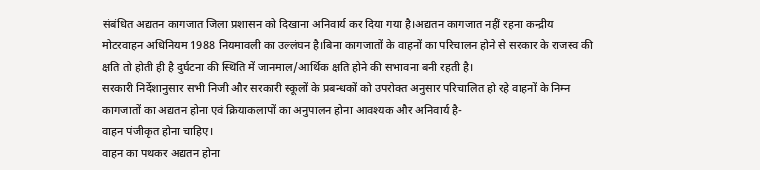संबंधित अद्यतन कागजात जिला प्रशासन को दिखाना अनिवार्य कर दिया गया है।अद्यतन कागजात नहीं रहना कन्द्रीय मोटरवाहन अधिनियम 1988 नियमावली का उल्लंघन है।बिना कागजातों के वाहनों का परिचालन होने से सरकार के राजस्व की क्षति तो होती ही है दुर्घटना की स्थिति में जानमाल/आर्थिक क्षति होने की सभावना बनी रहती है।
सरकारी निर्देशानुसार सभी निजी और सरकारी स्कूलों के प्रबन्धकों को उपरोक्त अनुसार परिचालित हो रहे वाहनों के निम्न कागजातों का अद्यतन होना एवं क्रियाकलापों का अनुपालन होना आवश्यक और अनिवार्य है-
वाहन पंजीकृत होना चाहिए।
वाहन का पथकर अद्यतन होना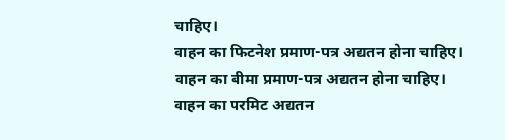चाहिए।
वाहन का फिटनेश प्रमाण-पत्र अद्यतन होना चाहिए।
वाहन का बीमा प्रमाण-पत्र अद्यतन होना चाहिए।
वाहन का परमिट अद्यतन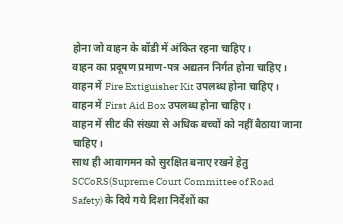होना जो वाहन के बॉडी में अंकित रहना चाहिए।
वाहन का प्रदूषण प्रमाण-पत्र अद्यतन निर्गत होना चाहिए।
वाहन में Fire Extiguisher Kit उपलब्ध होना चाहिए।
वाहन में First Aid Box उपलब्ध होना चाहिए।
वाहन में सीट की संख्या से अधिक बच्चों को नहीं बैठाया जाना चाहिए।
साथ ही आवागमन को सुरक्षित बनाए रखने हेतु SCCoRS(Supreme Court Committee of Road Safety) के दिये गये दिशा निर्देशों का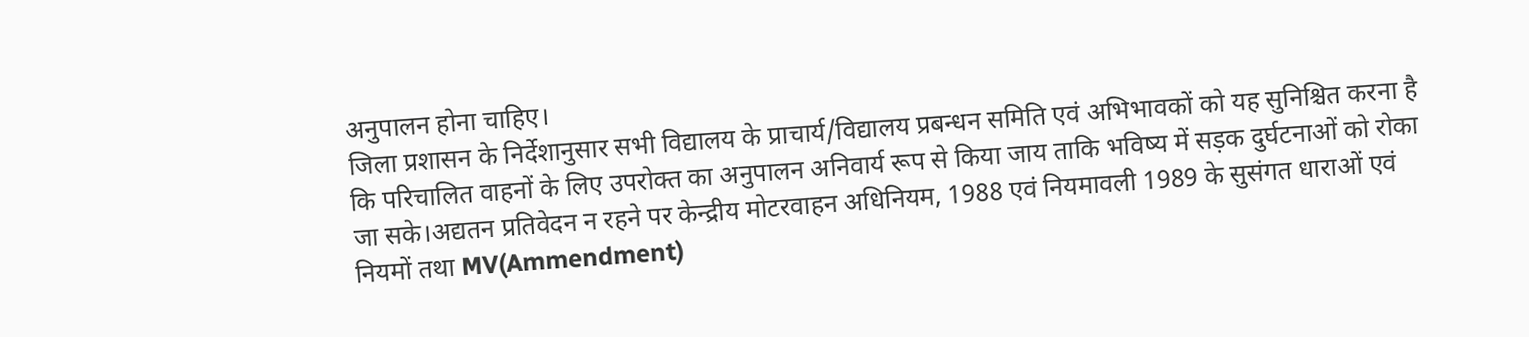अनुपालन होना चाहिए।
जिला प्रशासन के निर्देशानुसार सभी विद्यालय के प्राचार्य/विद्यालय प्रबन्धन समिति एवं अभिभावकों को यह सुनिश्चित करना है कि परिचालित वाहनों के लिए उपरोक्त का अनुपालन अनिवार्य रूप से किया जाय ताकि भविष्य में सड़क दुर्घटनाओं को रोका जा सके।अद्यतन प्रतिवेदन न रहने पर केन्द्रीय मोटरवाहन अधिनियम, 1988 एवं नियमावली 1989 के सुसंगत धाराओं एवं नियमों तथा MV(Ammendment)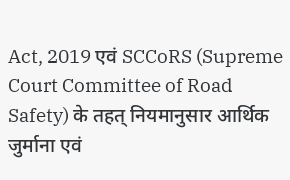Act, 2019 एवं SCCoRS (Supreme Court Committee of Road Safety) के तहत् नियमानुसार आर्थिक जुर्माना एवं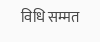विधि सम्मत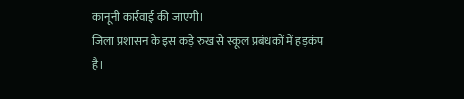कानूनी कार्रवाई की जाएगी।
जिला प्रशासन के इस कड़े रुख से स्कूल प्रबंधकों में हड़कंप है।